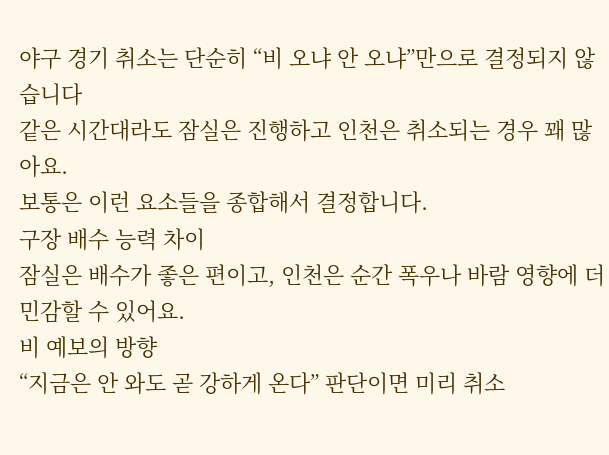야구 경기 취소는 단순히 “비 오냐 안 오냐”만으로 결정되지 않습니다
같은 시간대라도 잠실은 진행하고 인천은 취소되는 경우 꽤 많아요.
보통은 이런 요소들을 종합해서 결정합니다.
구장 배수 능력 차이
잠실은 배수가 좋은 편이고, 인천은 순간 폭우나 바람 영향에 더 민감할 수 있어요.
비 예보의 방향
“지금은 안 와도 곧 강하게 온다” 판단이면 미리 취소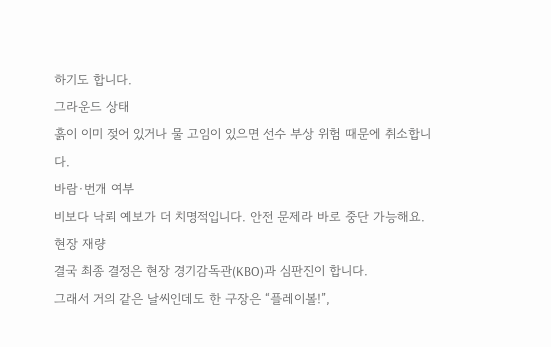하기도 합니다.
그라운드 상태
흙이 이미 젖어 있거나 물 고임이 있으면 선수 부상 위험 때문에 취소합니다.
바람·번개 여부
비보다 낙뢰 예보가 더 치명적입니다. 안전 문제라 바로 중단 가능해요.
현장 재량
결국 최종 결정은 현장 경기감독관(KBO)과 심판진이 합니다.
그래서 거의 같은 날씨인데도 한 구장은 “플레이볼!”,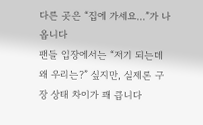다른 곳은 “집에 가세요…”가 나옵니다
팬들 입장에서는 “저기 되는데 왜 우리는?” 싶지만, 실제론 구장 상태 차이가 꽤 큽니다